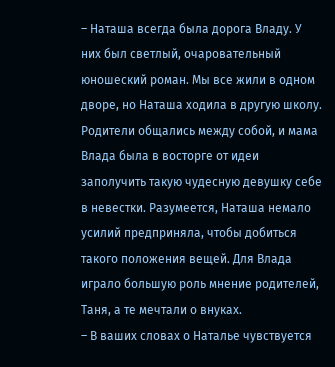– Наташа всегда была дорога Владу. У них был светлый, очаровательный юношеский роман. Мы все жили в одном дворе, но Наташа ходила в другую школу. Родители общались между собой, и мама Влада была в восторге от идеи заполучить такую чудесную девушку себе в невестки. Разумеется, Наташа немало усилий предприняла, чтобы добиться такого положения вещей. Для Влада играло большую роль мнение родителей, Таня, а те мечтали о внуках.
– В ваших словах о Наталье чувствуется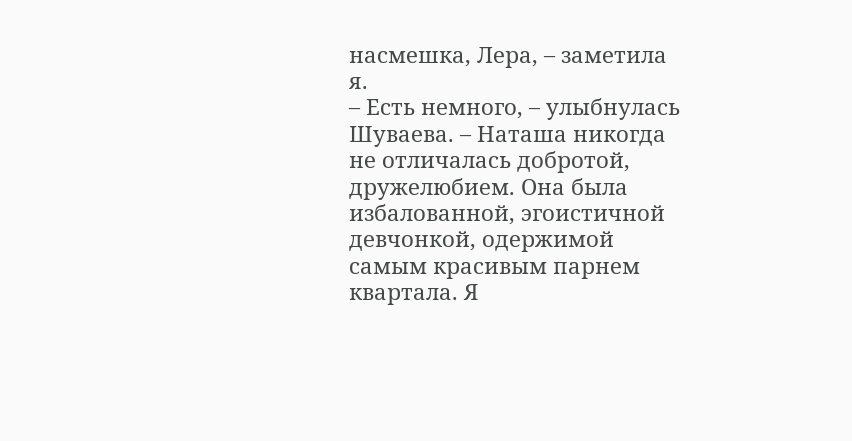насмешка, Лера, – заметила я.
– Есть немного, – улыбнулась Шуваева. – Наташа никогда не отличалась добротой, дружелюбием. Она была избалованной, эгоистичной девчонкой, одержимой самым красивым парнем квартала. Я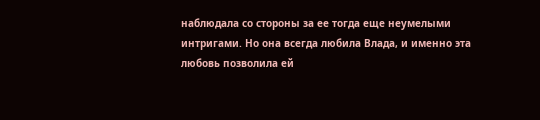наблюдала со стороны за ее тогда еще неумелыми интригами. Но она всегда любила Влада, и именно эта любовь позволила ей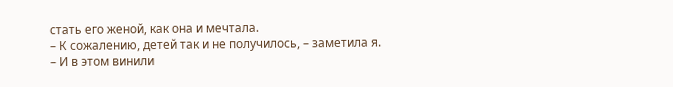стать его женой, как она и мечтала.
– К сожалению, детей так и не получилось, – заметила я.
– И в этом винили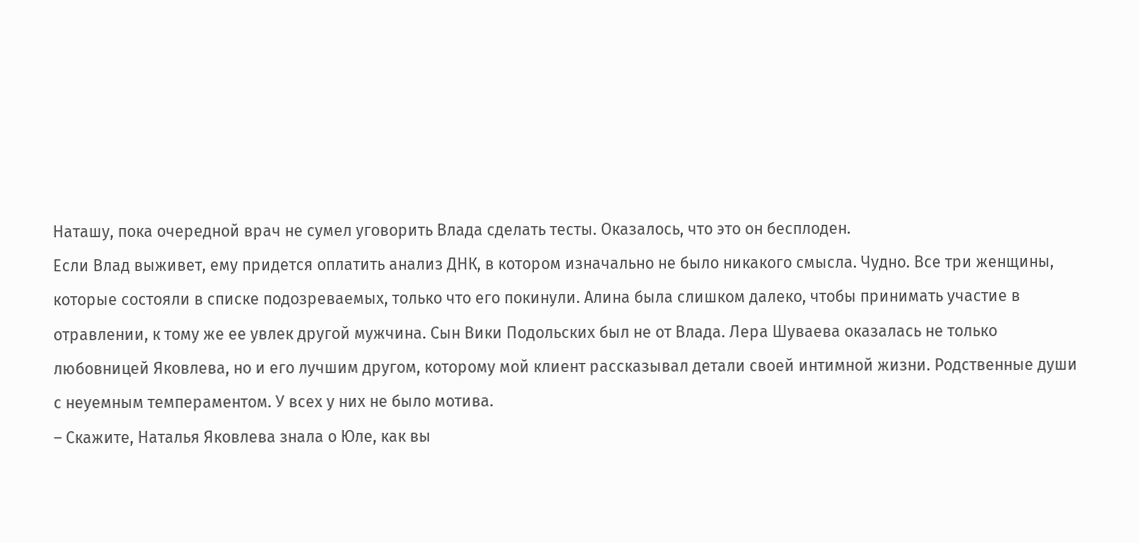Наташу, пока очередной врач не сумел уговорить Влада сделать тесты. Оказалось, что это он бесплоден.
Если Влад выживет, ему придется оплатить анализ ДНК, в котором изначально не было никакого смысла. Чудно. Все три женщины, которые состояли в списке подозреваемых, только что его покинули. Алина была слишком далеко, чтобы принимать участие в отравлении, к тому же ее увлек другой мужчина. Сын Вики Подольских был не от Влада. Лера Шуваева оказалась не только любовницей Яковлева, но и его лучшим другом, которому мой клиент рассказывал детали своей интимной жизни. Родственные души с неуемным темпераментом. У всех у них не было мотива.
– Скажите, Наталья Яковлева знала о Юле, как вы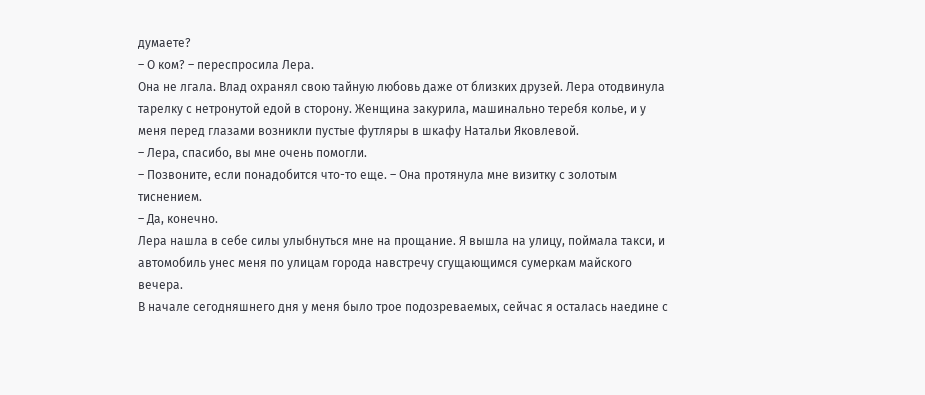думаете?
– О ком? – переспросила Лера.
Она не лгала. Влад охранял свою тайную любовь даже от близких друзей. Лера отодвинула тарелку с нетронутой едой в сторону. Женщина закурила, машинально теребя колье, и у меня перед глазами возникли пустые футляры в шкафу Натальи Яковлевой.
– Лера, спасибо, вы мне очень помогли.
– Позвоните, если понадобится что-то еще. – Она протянула мне визитку с золотым тиснением.
– Да, конечно.
Лера нашла в себе силы улыбнуться мне на прощание. Я вышла на улицу, поймала такси, и автомобиль унес меня по улицам города навстречу сгущающимся сумеркам майского вечера.
В начале сегодняшнего дня у меня было трое подозреваемых, сейчас я осталась наедине с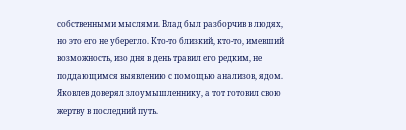собственными мыслями. Влад был разборчив в людях, но это его не уберегло. Кто-то близкий, кто-то, имевший возможность, изо дня в день травил его редким, не поддающимся выявлению с помощью анализов, ядом. Яковлев доверял злоумышленнику, а тот готовил свою жертву в последний путь.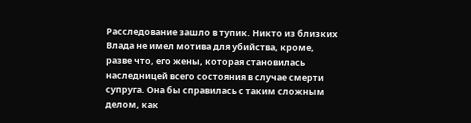Расследование зашло в тупик. Никто из близких Влада не имел мотива для убийства, кроме, разве что, его жены, которая становилась наследницей всего состояния в случае смерти супруга. Она бы справилась с таким сложным делом, как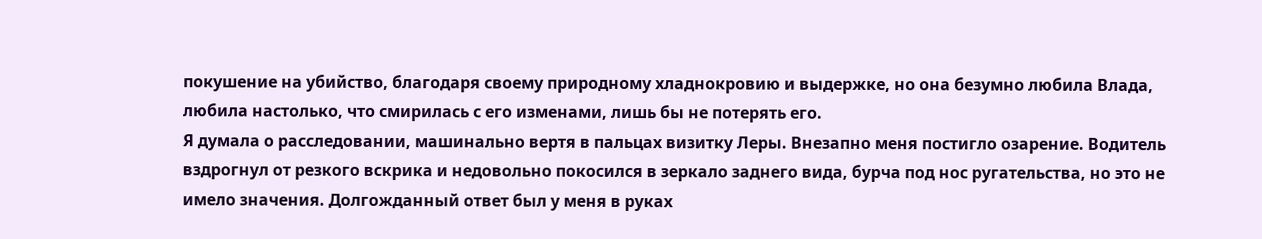покушение на убийство, благодаря своему природному хладнокровию и выдержке, но она безумно любила Влада, любила настолько, что смирилась с его изменами, лишь бы не потерять его.
Я думала о расследовании, машинально вертя в пальцах визитку Леры. Внезапно меня постигло озарение. Водитель вздрогнул от резкого вскрика и недовольно покосился в зеркало заднего вида, бурча под нос ругательства, но это не имело значения. Долгожданный ответ был у меня в руках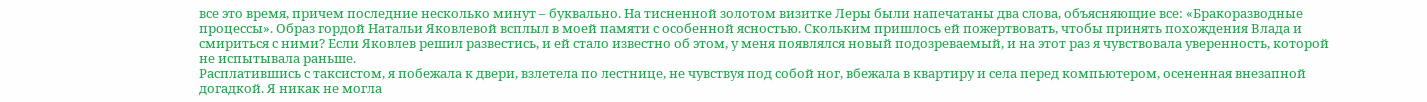все это время, причем последние несколько минут – буквально. На тисненной золотом визитке Леры были напечатаны два слова, объясняющие все: «Бракоразводные процессы». Образ гордой Натальи Яковлевой всплыл в моей памяти с особенной ясностью. Скольким пришлось ей пожертвовать, чтобы принять похождения Влада и смириться с ними? Если Яковлев решил развестись, и ей стало известно об этом, у меня появлялся новый подозреваемый, и на этот раз я чувствовала уверенность, которой не испытывала раньше.
Расплатившись с таксистом, я побежала к двери, взлетела по лестнице, не чувствуя под собой ног, вбежала в квартиру и села перед компьютером, осененная внезапной догадкой. Я никак не могла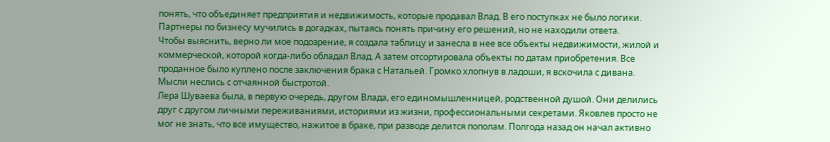понять, что объединяет предприятия и недвижимость, которые продавал Влад. В его поступках не было логики. Партнеры по бизнесу мучились в догадках, пытаясь понять причину его решений, но не находили ответа.
Чтобы выяснить, верно ли мое подозрение, я создала таблицу и занесла в нее все объекты недвижимости, жилой и коммерческой, которой когда-либо обладал Влад. А затем отсортировала объекты по датам приобретения. Все проданное было куплено после заключения брака с Натальей. Громко хлопнув в ладоши, я вскочила с дивана. Мысли неслись с отчаянной быстротой.
Лера Шуваева была, в первую очередь, другом Влада, его единомышленницей, родственной душой. Они делились друг с другом личными переживаниями, историями из жизни, профессиональными секретами. Яковлев просто не мог не знать, что все имущество, нажитое в браке, при разводе делится пополам. Полгода назад он начал активно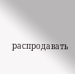распродавать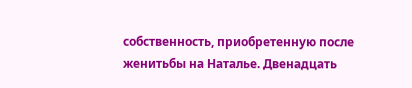собственность, приобретенную после женитьбы на Наталье. Двенадцать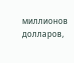миллионов долларов,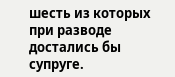шесть из которых при разводе достались бы супруге.